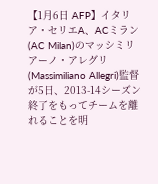【1月6日 AFP】イタリア・セリエA、ACミラン(AC Milan)のマッシミリアーノ・アレグリ(Massimiliano Allegri)監督が5日、2013-14シーズン終了をもってチームを離れることを明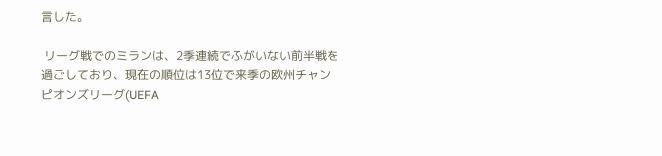言した。

 リーグ戦でのミランは、2季連続でふがいない前半戦を過ごしており、現在の順位は13位で来季の欧州チャンピオンズリーグ(UEFA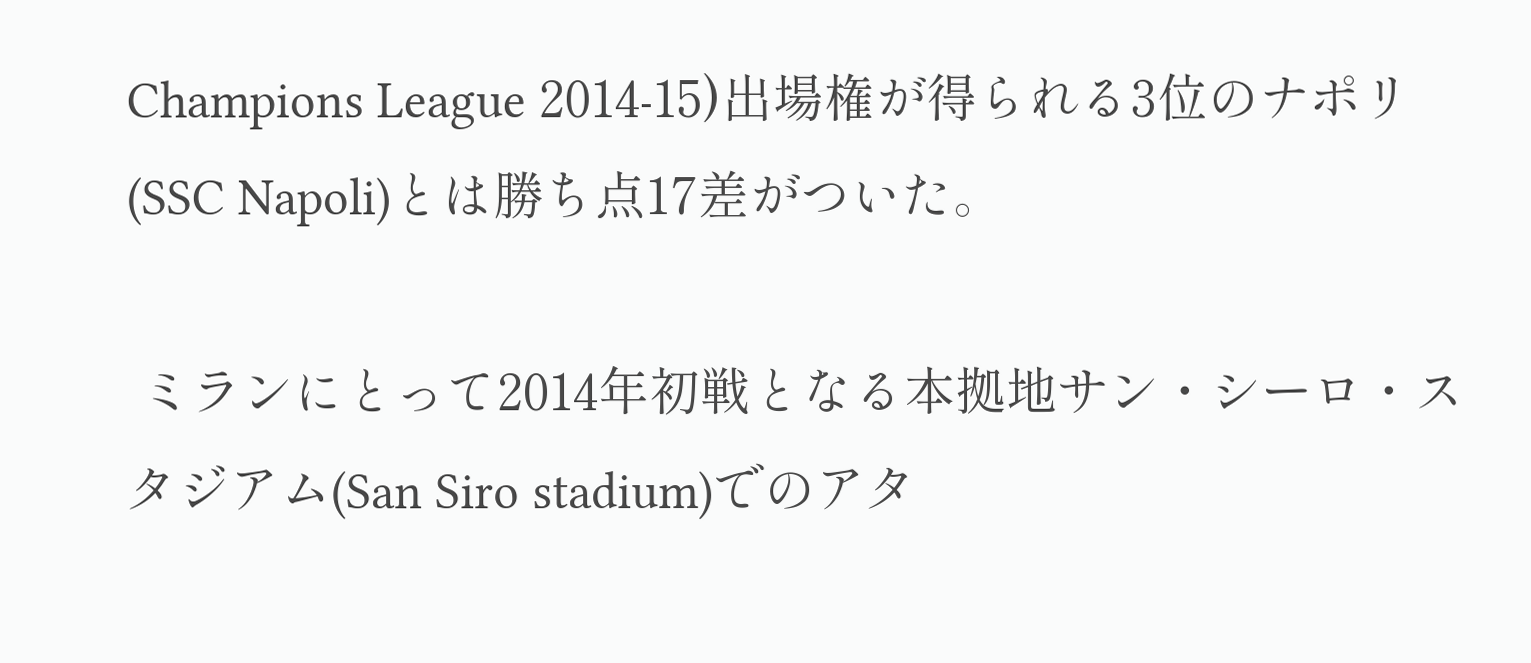Champions League 2014-15)出場権が得られる3位のナポリ(SSC Napoli)とは勝ち点17差がついた。

 ミランにとって2014年初戦となる本拠地サン・シーロ・スタジアム(San Siro stadium)でのアタ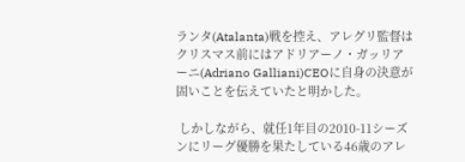ランタ(Atalanta)戦を控え、アレグリ監督はクリスマス前にはアドリアーノ・ガッリアーニ(Adriano Galliani)CEOに自身の決意が固いことを伝えていたと明かした。

 しかしながら、就任1年目の2010-11シーズンにリーグ優勝を果たしている46歳のアレ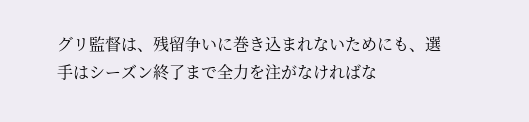グリ監督は、残留争いに巻き込まれないためにも、選手はシーズン終了まで全力を注がなければな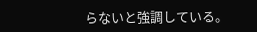らないと強調している。